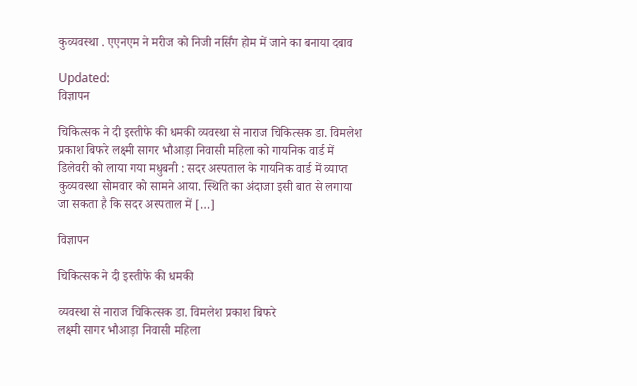कुव्यवस्था . एएनएम ने मरीज को निजी नर्सिंग होम में जाने का बनाया दबाव

Updated:
विज्ञापन

चिकित्सक ने दी इस्तीफे की धमकी व्यवस्था से नाराज चिकित्सक डा. विमलेश प्रकाश बिफरे लक्ष्मी सागर भौआड़ा निवासी महिला को गायनिक वार्ड में डिलेवरी को लाया गया मधुबनी : सदर अस्पताल के गायनिक वार्ड में व्याप्त कुव्यवस्था सोमवार को सामने आया. स्थिति का अंदाजा इसी बात से लगाया जा सकता है कि सदर अस्पताल में […]

विज्ञापन

चिकित्सक ने दी इस्तीफे की धमकी

व्यवस्था से नाराज चिकित्सक डा. विमलेश प्रकाश बिफरे
लक्ष्मी सागर भौआड़ा निवासी महिला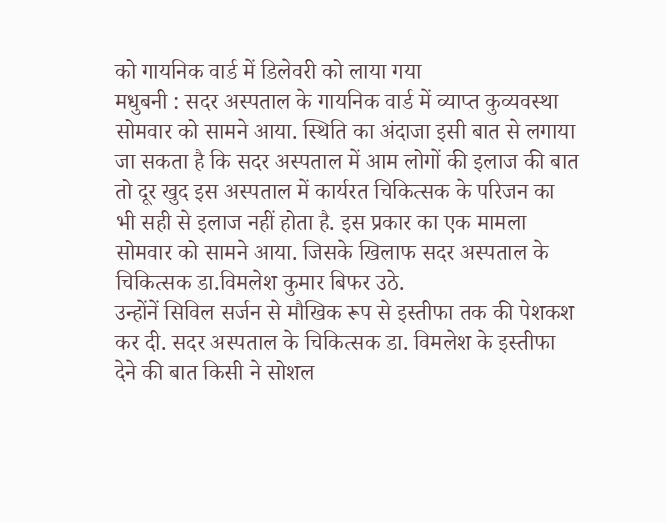को गायनिक वार्ड में डिलेवरी को लाया गया
मधुबनी : सदर अस्पताल के गायनिक वार्ड में व्याप्त कुव्यवस्था सोमवार को सामने आया. स्थिति का अंदाजा इसी बात से लगाया जा सकता है कि सदर अस्पताल में आम लोगों की इलाज की बात तो दूर खुद इस अस्पताल में कार्यरत चिकित्सक के परिजन का भी सही से इलाज नहीं होता है. इस प्रकार का एक मामला सोमवार को सामने आया. जिसके खिलाफ सदर अस्पताल के चिकित्सक डा.विमलेश कुमार बिफर उठे.
उन्होंनें सिविल सर्जन से मौखिक रूप से इस्तीफा तक की पेशकश कर दी. सदर अस्पताल के चिकित्सक डा. विमलेश के इस्तीफा देने की बात किसी ने सोशल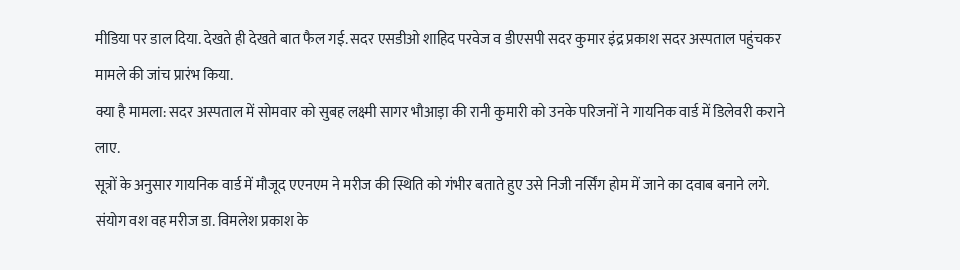मीडिया पर डाल दिया. देखते ही देखते बात फैल गई. सदर एसडीओ शाहिद परवेज व डीएसपी सदर कुमार इंद्र प्रकाश सदर अस्पताल पहुंचकर मामले की जांच प्रारंभ किया.
क्या है मामला: सदर अस्पताल में सोमवार को सुबह लक्ष्मी सागर भौआड़ा की रानी कुमारी को उनके परिजनों ने गायनिक वार्ड में डिलेवरी कराने लाए.
सूत्रों के अनुसार गायनिक वार्ड में मौजूद एएनएम ने मरीज की स्थिति को गंभीर बताते हुए उसे निजी नर्सिंग होम में जाने का दवाब बनाने लगे. संयोग वश वह मरीज डा. विमलेश प्रकाश के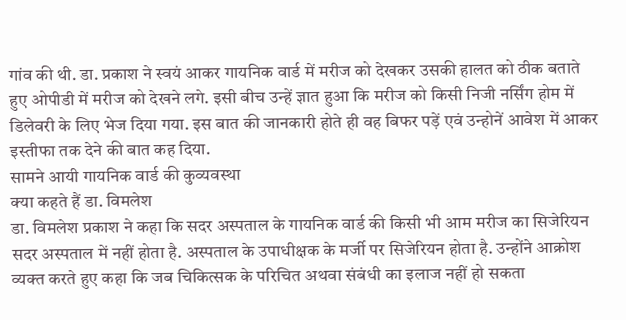गांव की थी. डा. प्रकाश ने स्वयं आकर गायनिक वार्ड में मरीज को देखकर उसकी हालत को ठीक बताते हुए ओपीडी में मरीज को देखने लगे. इसी बीच उन्हें ज्ञात हुआ कि मरीज को किसी निजी नर्सिंग होम में डिलेवरी के लिए भेज दिया गया. इस बात की जानकारी होते ही वह बिफर पड़ें एवं उन्होनें आवेश में आकर इस्तीफा तक देने की बात कह दिया.
सामने आयी गायनिक वार्ड की कुव्यवस्था
क्या कहते हैं डा. विमलेश
डा. विमलेश प्रकाश ने कहा कि सदर अस्पताल के गायनिक वार्ड की किसी भी आम मरीज का सिजेरियन सदर अस्पताल में नहीं होता है. अस्पताल के उपाधीक्षक के मर्जी पर सिजेरियन होता है. उन्होंने आक्रोश व्यक्त करते हुए कहा कि जब चिकित्सक के परिचित अथवा संबंधी का इलाज नहीं हो सकता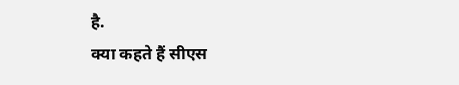है.
क्या कहते हैं सीएस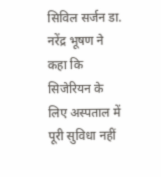सिविल सर्जन डा. नरेंद्र भूषण ने कहा कि सिजेरियन के लिए अस्पताल में पूरी सुविधा नहीं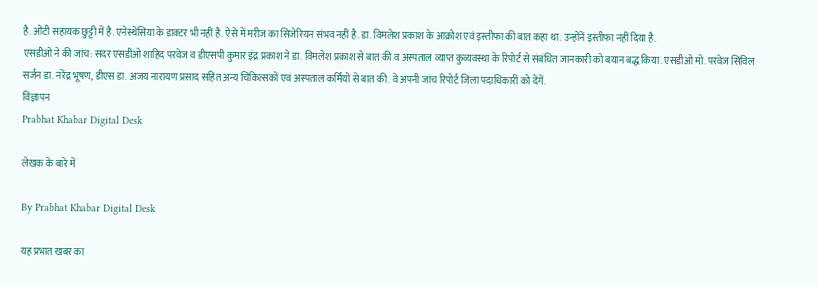है. ओटी सहायक छुट्टी में है. एनेस्थेसिया के डाक्टर भी नहीं है. ऐसे में मरीज का सिजेरियन संभव नहीं है. डा. विमलेश प्रकाश के आक्रोश एवं इस्तीफा की बात कहा था. उन्होंनें इस्तीफा नहीं दिया है.
एसडीओ ने की जांच: सदर एसडीओ शाहिद परवेज व डीएसपी कुमार इंद्र प्रकाश ने डा. विमलेश प्रकाश से बात की व अस्पताल व्याप्त कुव्यवस्था के रिपोर्ट से संबंधित जानकारी को बयान बद्ध किया. एसडीओ मो. परवेज सिविल सर्जन डा. नरेंद्र भूषण, डीएस डा. अजय नारायण प्रसाद सहित अन्य चिकित्सकों एवं अस्पताल कर्मियों से बात की. वे अपनी जांच रिपोर्ट जिला पदाधिकारी को देंगें.
विज्ञापन
Prabhat Khabar Digital Desk

लेखक के बारे में

By Prabhat Khabar Digital Desk

यह प्रभात खबर का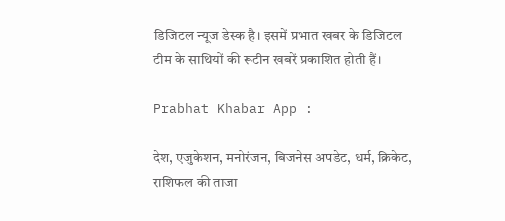डिजिटल न्यूज डेस्क है। इसमें प्रभात खबर के डिजिटल टीम के साथियों की रूटीन खबरें प्रकाशित होती हैं।

Prabhat Khabar App :

देश, एजुकेशन, मनोरंजन, बिजनेस अपडेट, धर्म, क्रिकेट, राशिफल की ताजा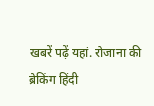खबरें पढ़ें यहां. रोजाना की ब्रेकिंग हिंदी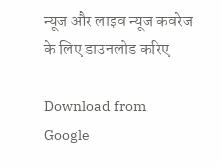न्यूज और लाइव न्यूज कवरेज के लिए डाउनलोड करिए

Download from Google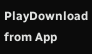PlayDownload from App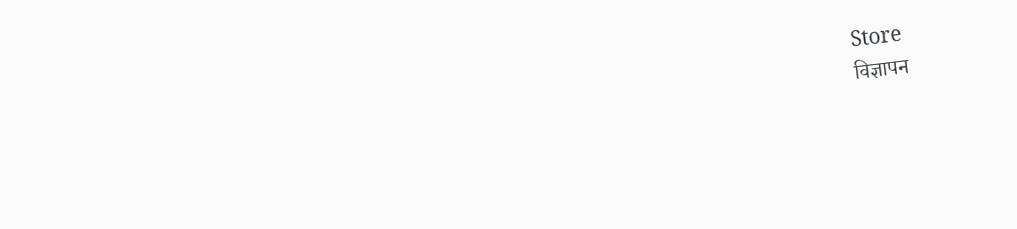Store
विज्ञापन